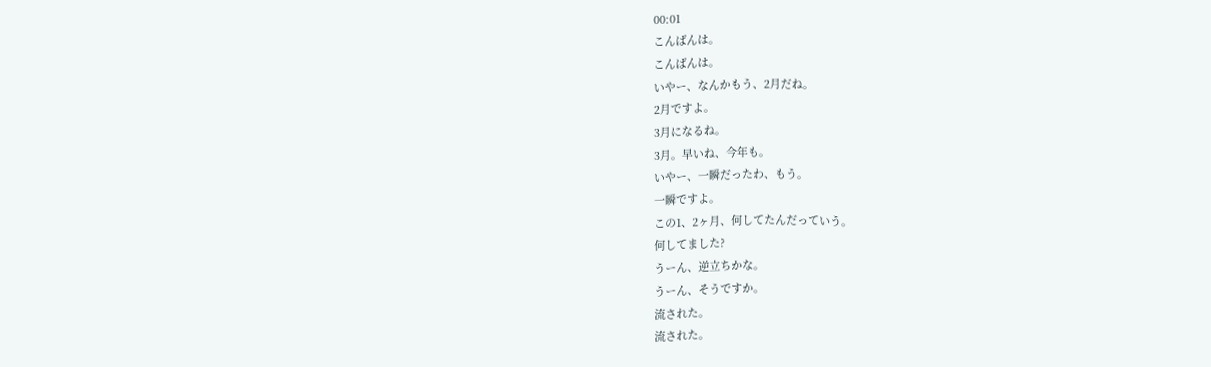00:01
こんばんは。
こんばんは。
いやー、なんかもう、2月だね。
2月ですよ。
3月になるね。
3月。早いね、今年も。
いやー、一瞬だったわ、もう。
一瞬ですよ。
この1、2ヶ月、何してたんだっていう。
何してました?
うーん、逆立ちかな。
うーん、そうですか。
流された。
流された。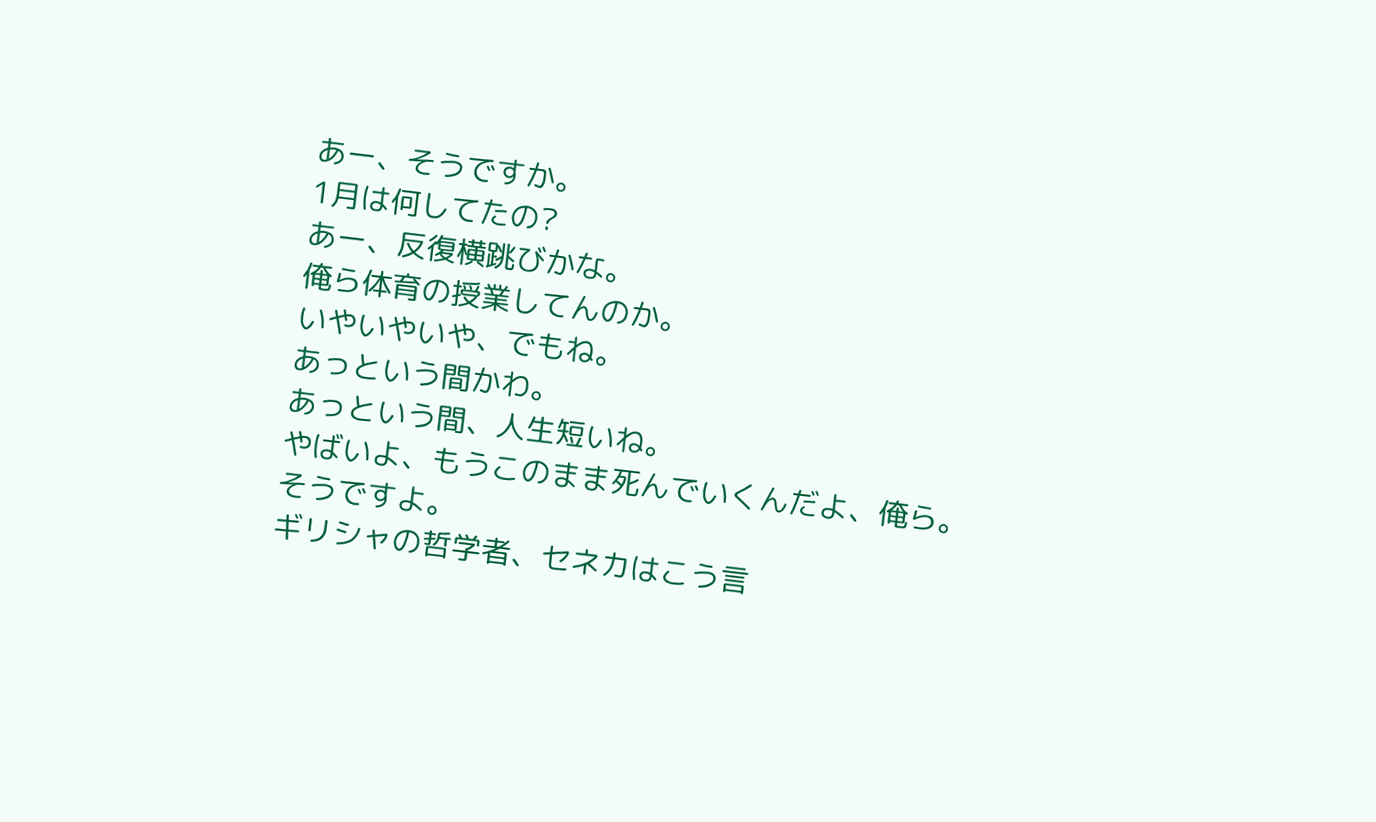あー、そうですか。
1月は何してたの?
あー、反復横跳びかな。
俺ら体育の授業してんのか。
いやいやいや、でもね。
あっという間かわ。
あっという間、人生短いね。
やばいよ、もうこのまま死んでいくんだよ、俺ら。
そうですよ。
ギリシャの哲学者、セネカはこう言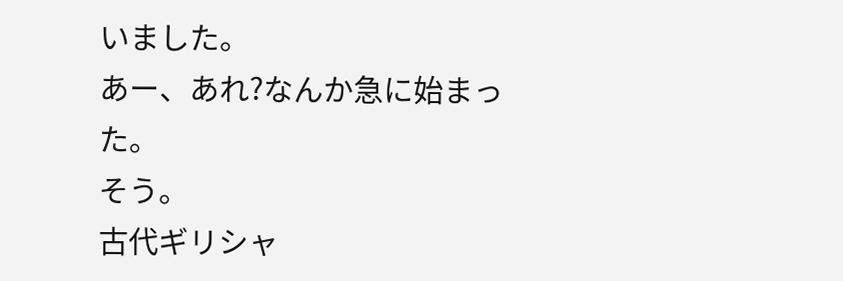いました。
あー、あれ?なんか急に始まった。
そう。
古代ギリシャ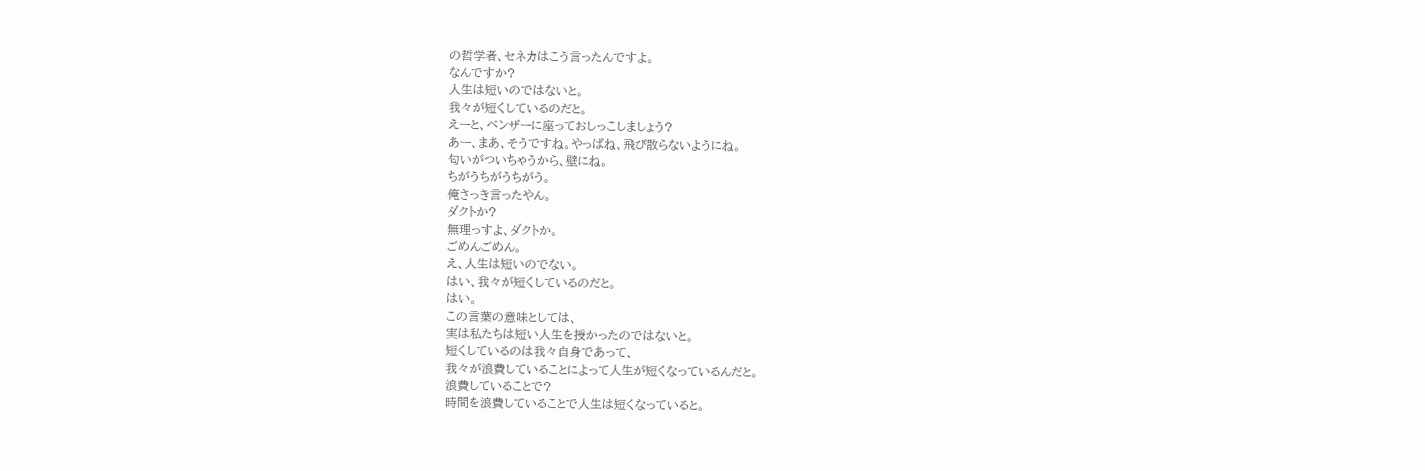の哲学者、セネカはこう言ったんですよ。
なんですか?
人生は短いのではないと。
我々が短くしているのだと。
えーと、ベンザーに座っておしっこしましょう?
あー、まあ、そうですね。やっぱね、飛び散らないようにね。
匂いがついちゃうから、壁にね。
ちがうちがうちがう。
俺さっき言ったやん。
ダクトか?
無理っすよ、ダクトか。
ごめんごめん。
え、人生は短いのでない。
はい、我々が短くしているのだと。
はい。
この言葉の意味としては、
実は私たちは短い人生を授かったのではないと。
短くしているのは我々自身であって、
我々が浪費していることによって人生が短くなっているんだと。
浪費していることで?
時間を浪費していることで人生は短くなっていると。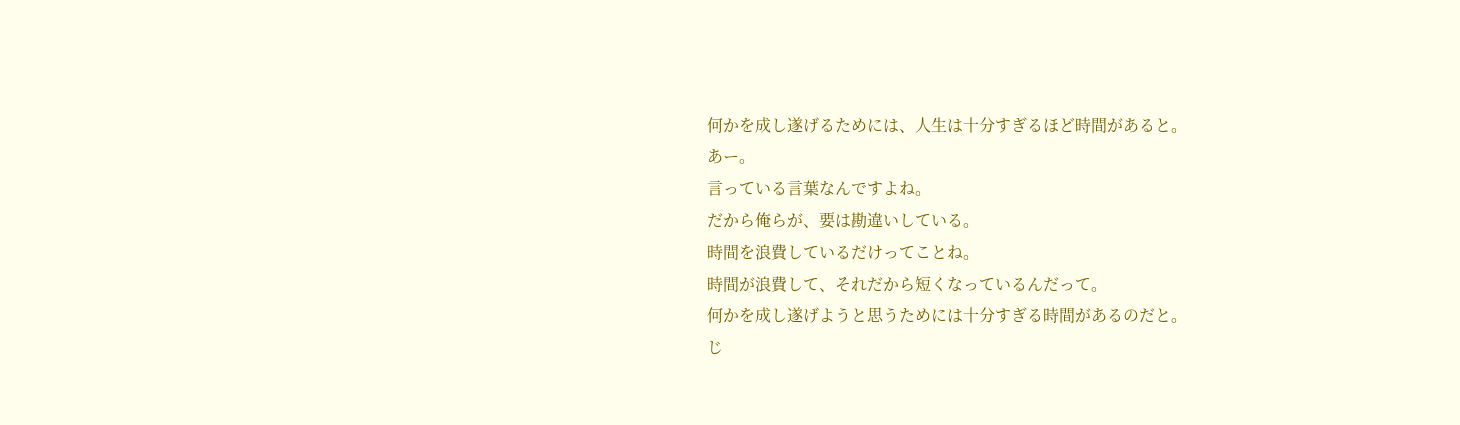何かを成し遂げるためには、人生は十分すぎるほど時間があると。
あー。
言っている言葉なんですよね。
だから俺らが、要は勘違いしている。
時間を浪費しているだけってことね。
時間が浪費して、それだから短くなっているんだって。
何かを成し遂げようと思うためには十分すぎる時間があるのだと。
じ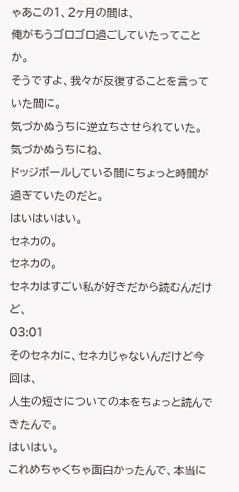ゃあこの1、2ヶ月の間は、
俺がもうゴロゴロ過ごしていたってことか。
そうですよ、我々が反復することを言っていた間に。
気づかぬうちに逆立ちさせられていた。
気づかぬうちにね、
ドッジボールしている間にちょっと時間が過ぎていたのだと。
はいはいはい。
セネカの。
セネカの。
セネカはすごい私が好きだから読むんだけど、
03:01
そのセネカに、セネカじゃないんだけど今回は、
人生の短さについての本をちょっと読んできたんで。
はいはい。
これめちゃくちゃ面白かったんで、本当に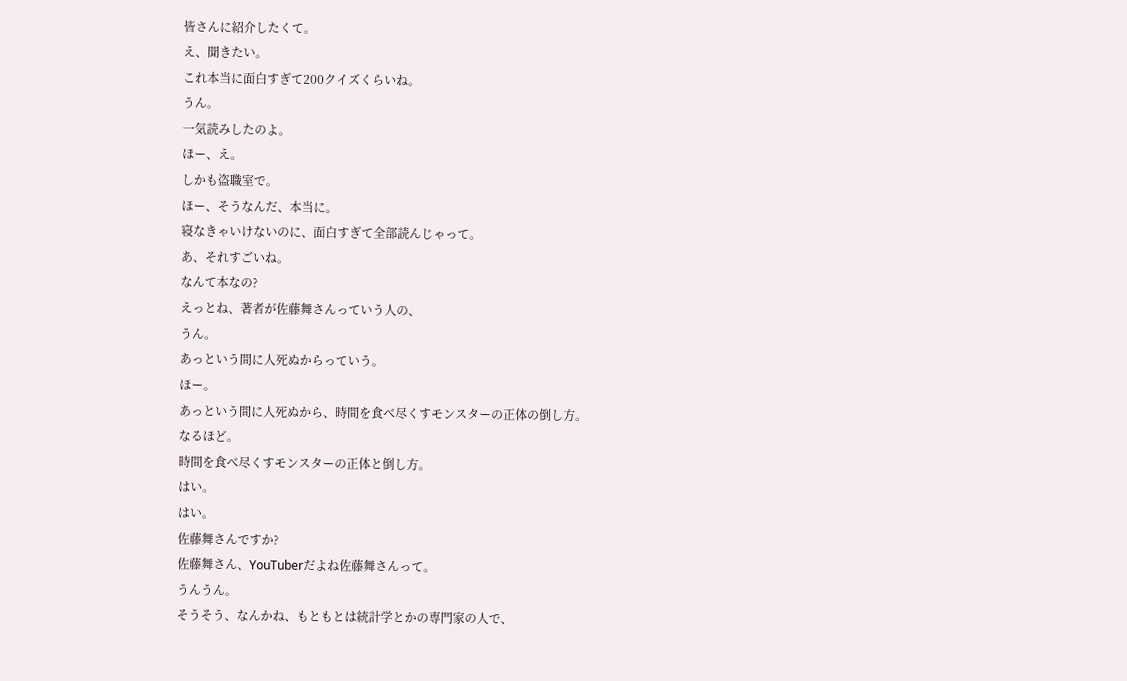皆さんに紹介したくて。
え、聞きたい。
これ本当に面白すぎて200クイズくらいね。
うん。
一気読みしたのよ。
ほー、え。
しかも盗職室で。
ほー、そうなんだ、本当に。
寝なきゃいけないのに、面白すぎて全部読んじゃって。
あ、それすごいね。
なんて本なの?
えっとね、著者が佐藤舞さんっていう人の、
うん。
あっという間に人死ぬからっていう。
ほー。
あっという間に人死ぬから、時間を食べ尽くすモンスターの正体の倒し方。
なるほど。
時間を食べ尽くすモンスターの正体と倒し方。
はい。
はい。
佐藤舞さんですか?
佐藤舞さん、YouTuberだよね佐藤舞さんって。
うんうん。
そうそう、なんかね、もともとは統計学とかの専門家の人で、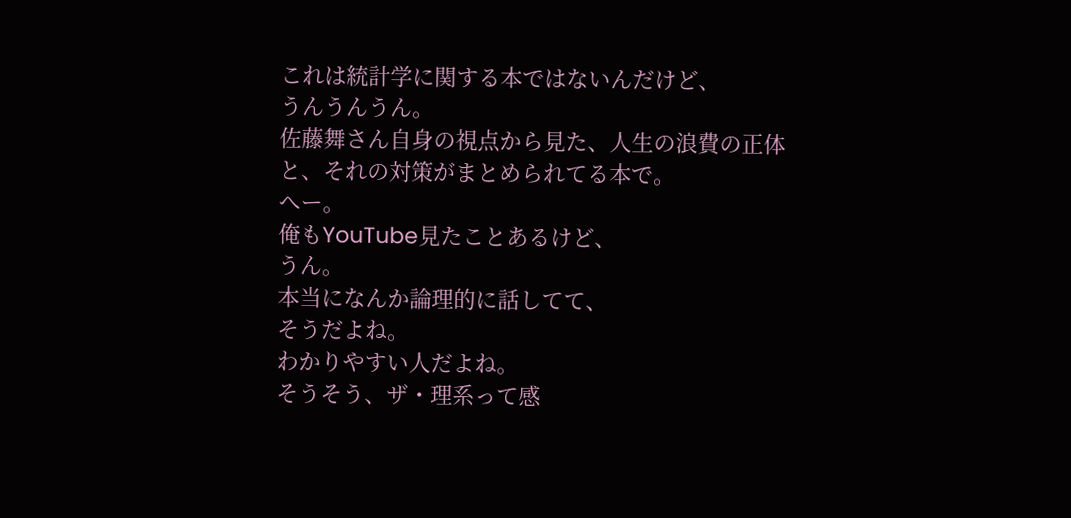これは統計学に関する本ではないんだけど、
うんうんうん。
佐藤舞さん自身の視点から見た、人生の浪費の正体と、それの対策がまとめられてる本で。
へー。
俺もYouTube見たことあるけど、
うん。
本当になんか論理的に話してて、
そうだよね。
わかりやすい人だよね。
そうそう、ザ・理系って感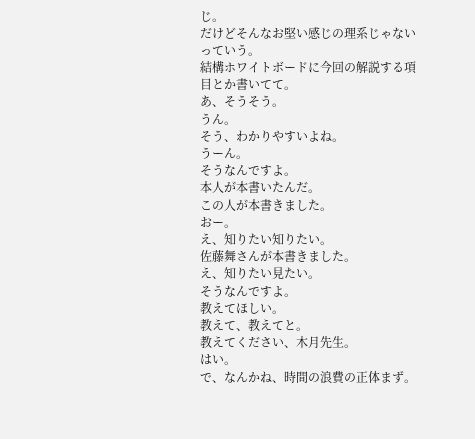じ。
だけどそんなお堅い感じの理系じゃないっていう。
結構ホワイトボードに今回の解説する項目とか書いてて。
あ、そうそう。
うん。
そう、わかりやすいよね。
うーん。
そうなんですよ。
本人が本書いたんだ。
この人が本書きました。
おー。
え、知りたい知りたい。
佐藤舞さんが本書きました。
え、知りたい見たい。
そうなんですよ。
教えてほしい。
教えて、教えてと。
教えてください、木月先生。
はい。
で、なんかね、時間の浪費の正体まず。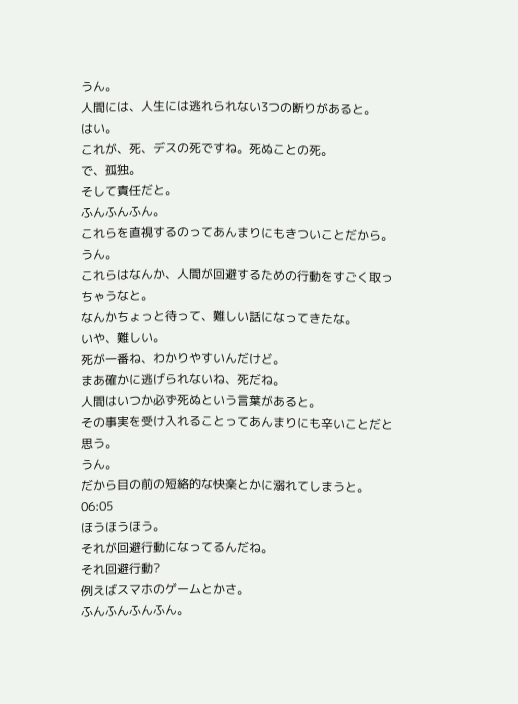うん。
人間には、人生には逃れられない3つの断りがあると。
はい。
これが、死、デスの死ですね。死ぬことの死。
で、孤独。
そして責任だと。
ふんふんふん。
これらを直視するのってあんまりにもきついことだから。
うん。
これらはなんか、人間が回避するための行動をすごく取っちゃうなと。
なんかちょっと待って、難しい話になってきたな。
いや、難しい。
死が一番ね、わかりやすいんだけど。
まあ確かに逃げられないね、死だね。
人間はいつか必ず死ぬという言葉があると。
その事実を受け入れることってあんまりにも辛いことだと思う。
うん。
だから目の前の短絡的な快楽とかに溺れてしまうと。
06:05
ほうほうほう。
それが回避行動になってるんだね。
それ回避行動?
例えばスマホのゲームとかさ。
ふんふんふんふん。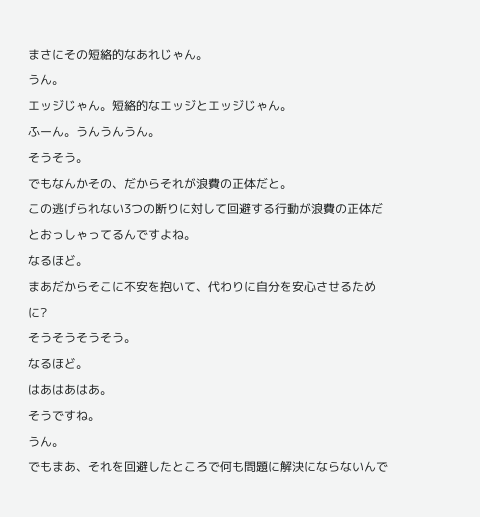まさにその短絡的なあれじゃん。
うん。
エッジじゃん。短絡的なエッジとエッジじゃん。
ふーん。うんうんうん。
そうそう。
でもなんかその、だからそれが浪費の正体だと。
この逃げられない3つの断りに対して回避する行動が浪費の正体だとおっしゃってるんですよね。
なるほど。
まあだからそこに不安を抱いて、代わりに自分を安心させるために?
そうそうそうそう。
なるほど。
はあはあはあ。
そうですね。
うん。
でもまあ、それを回避したところで何も問題に解決にならないんで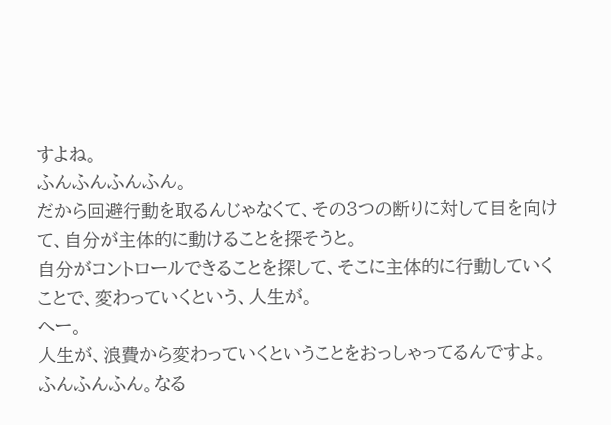すよね。
ふんふんふんふん。
だから回避行動を取るんじゃなくて、その3つの断りに対して目を向けて、自分が主体的に動けることを探そうと。
自分がコントロールできることを探して、そこに主体的に行動していくことで、変わっていくという、人生が。
へー。
人生が、浪費から変わっていくということをおっしゃってるんですよ。
ふんふんふん。なる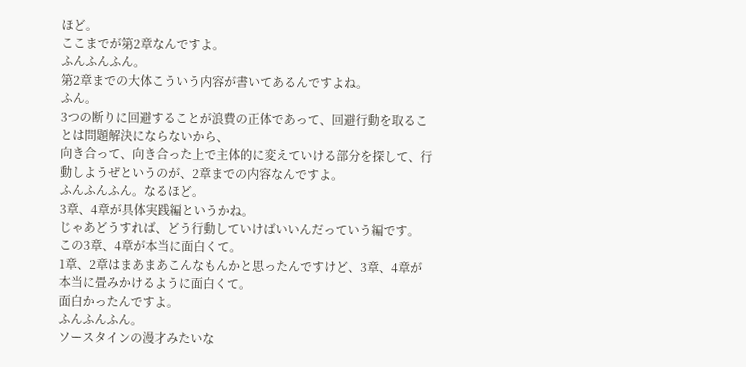ほど。
ここまでが第2章なんですよ。
ふんふんふん。
第2章までの大体こういう内容が書いてあるんですよね。
ふん。
3つの断りに回避することが浪費の正体であって、回避行動を取ることは問題解決にならないから、
向き合って、向き合った上で主体的に変えていける部分を探して、行動しようぜというのが、2章までの内容なんですよ。
ふんふんふん。なるほど。
3章、4章が具体実践編というかね。
じゃあどうすれば、どう行動していけばいいんだっていう編です。
この3章、4章が本当に面白くて。
1章、2章はまあまあこんなもんかと思ったんですけど、3章、4章が本当に畳みかけるように面白くて。
面白かったんですよ。
ふんふんふん。
ソースタインの漫才みたいな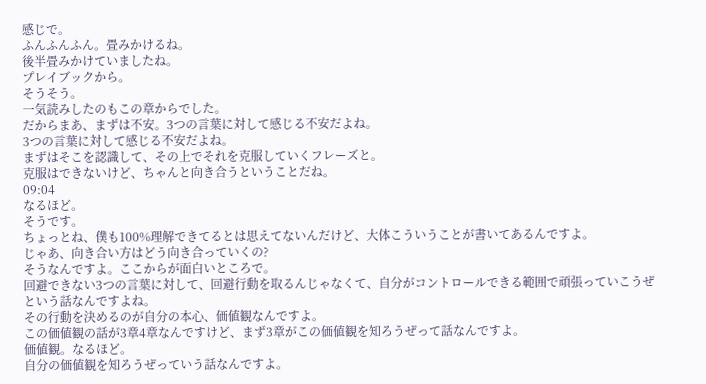感じで。
ふんふんふん。畳みかけるね。
後半畳みかけていましたね。
プレイブックから。
そうそう。
一気読みしたのもこの章からでした。
だからまあ、まずは不安。3つの言葉に対して感じる不安だよね。
3つの言葉に対して感じる不安だよね。
まずはそこを認識して、その上でそれを克服していくフレーズと。
克服はできないけど、ちゃんと向き合うということだね。
09:04
なるほど。
そうです。
ちょっとね、僕も100%理解できてるとは思えてないんだけど、大体こういうことが書いてあるんですよ。
じゃあ、向き合い方はどう向き合っていくの?
そうなんですよ。ここからが面白いところで。
回避できない3つの言葉に対して、回避行動を取るんじゃなくて、自分がコントロールできる範囲で頑張っていこうぜという話なんですよね。
その行動を決めるのが自分の本心、価値観なんですよ。
この価値観の話が3章4章なんですけど、まず3章がこの価値観を知ろうぜって話なんですよ。
価値観。なるほど。
自分の価値観を知ろうぜっていう話なんですよ。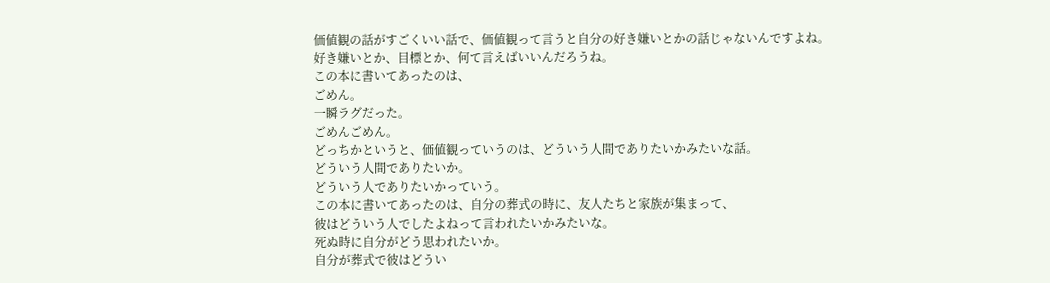価値観の話がすごくいい話で、価値観って言うと自分の好き嫌いとかの話じゃないんですよね。
好き嫌いとか、目標とか、何て言えばいいんだろうね。
この本に書いてあったのは、
ごめん。
一瞬ラグだった。
ごめんごめん。
どっちかというと、価値観っていうのは、どういう人間でありたいかみたいな話。
どういう人間でありたいか。
どういう人でありたいかっていう。
この本に書いてあったのは、自分の葬式の時に、友人たちと家族が集まって、
彼はどういう人でしたよねって言われたいかみたいな。
死ぬ時に自分がどう思われたいか。
自分が葬式で彼はどうい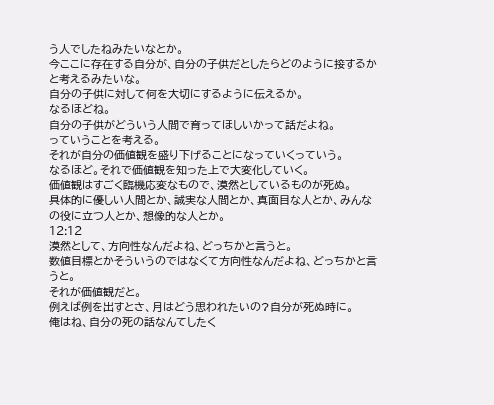う人でしたねみたいなとか。
今ここに存在する自分が、自分の子供だとしたらどのように接するかと考えるみたいな。
自分の子供に対して何を大切にするように伝えるか。
なるほどね。
自分の子供がどういう人間で育ってほしいかって話だよね。
っていうことを考える。
それが自分の価値観を盛り下げることになっていくっていう。
なるほど。それで価値観を知った上で大変化していく。
価値観はすごく臨機応変なもので、漠然としているものが死ぬ。
具体的に優しい人間とか、誠実な人間とか、真面目な人とか、みんなの役に立つ人とか、想像的な人とか。
12:12
漠然として、方向性なんだよね、どっちかと言うと。
数値目標とかそういうのではなくて方向性なんだよね、どっちかと言うと。
それが価値観だと。
例えば例を出すとさ、月はどう思われたいの?自分が死ぬ時に。
俺はね、自分の死の話なんてしたく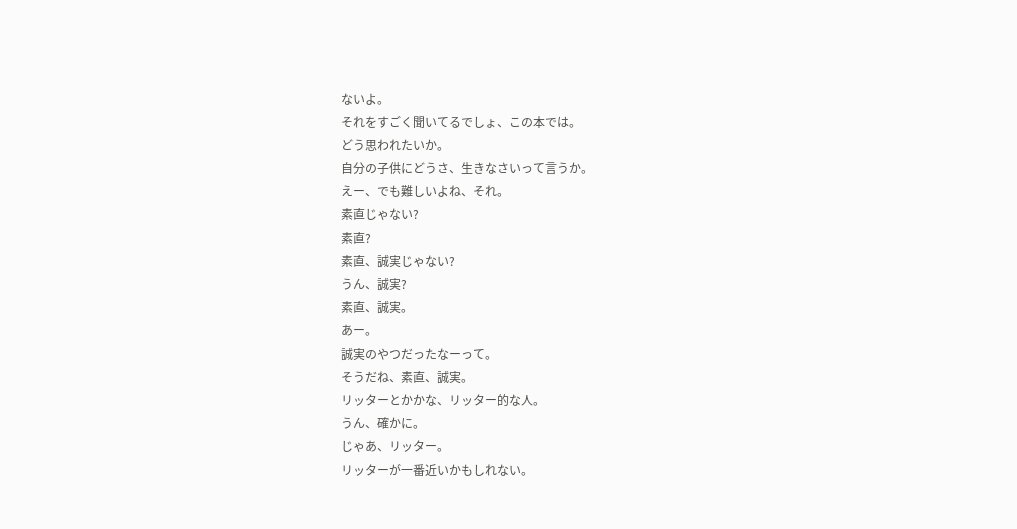ないよ。
それをすごく聞いてるでしょ、この本では。
どう思われたいか。
自分の子供にどうさ、生きなさいって言うか。
えー、でも難しいよね、それ。
素直じゃない?
素直?
素直、誠実じゃない?
うん、誠実?
素直、誠実。
あー。
誠実のやつだったなーって。
そうだね、素直、誠実。
リッターとかかな、リッター的な人。
うん、確かに。
じゃあ、リッター。
リッターが一番近いかもしれない。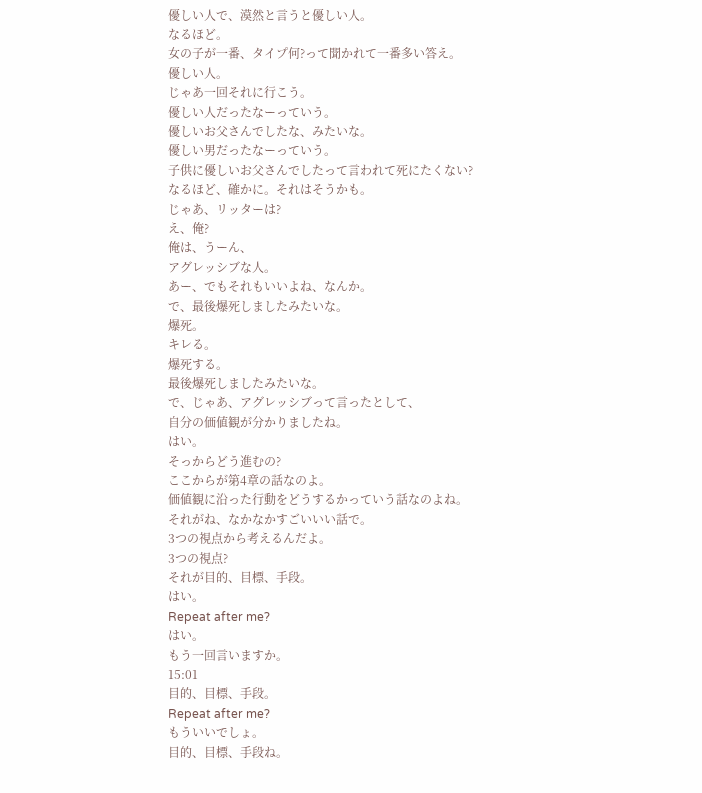優しい人で、漠然と言うと優しい人。
なるほど。
女の子が一番、タイプ何?って聞かれて一番多い答え。
優しい人。
じゃあ一回それに行こう。
優しい人だったなーっていう。
優しいお父さんでしたな、みたいな。
優しい男だったなーっていう。
子供に優しいお父さんでしたって言われて死にたくない?
なるほど、確かに。それはそうかも。
じゃあ、リッターは?
え、俺?
俺は、うーん、
アグレッシブな人。
あー、でもそれもいいよね、なんか。
で、最後爆死しましたみたいな。
爆死。
キレる。
爆死する。
最後爆死しましたみたいな。
で、じゃあ、アグレッシブって言ったとして、
自分の価値観が分かりましたね。
はい。
そっからどう進むの?
ここからが第4章の話なのよ。
価値観に沿った行動をどうするかっていう話なのよね。
それがね、なかなかすごいいい話で。
3つの視点から考えるんだよ。
3つの視点?
それが目的、目標、手段。
はい。
Repeat after me?
はい。
もう一回言いますか。
15:01
目的、目標、手段。
Repeat after me?
もういいでしょ。
目的、目標、手段ね。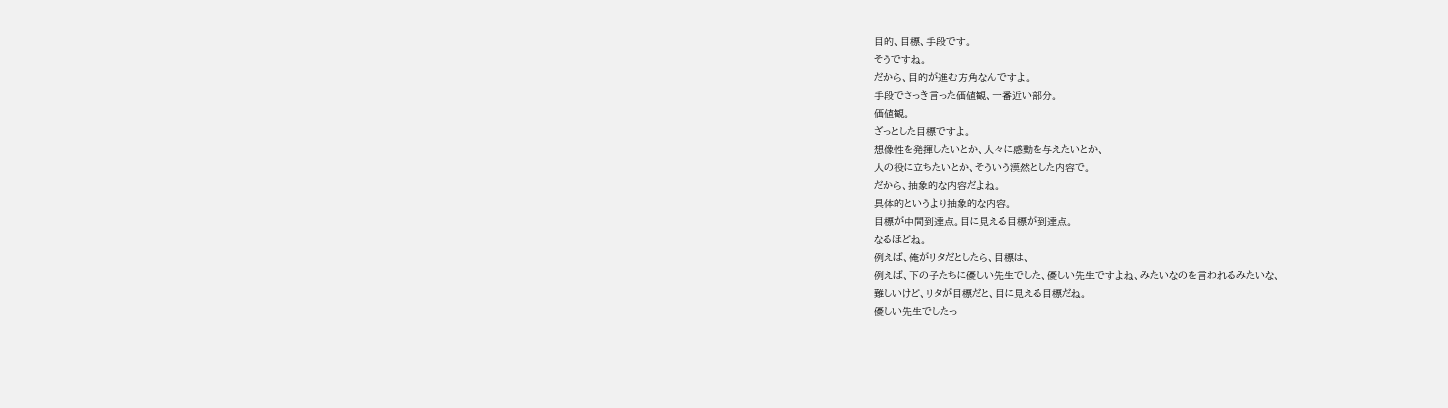目的、目標、手段です。
そうですね。
だから、目的が進む方角なんですよ。
手段でさっき言った価値観、一番近い部分。
価値観。
ざっとした目標ですよ。
想像性を発揮したいとか、人々に感動を与えたいとか、
人の役に立ちたいとか、そういう漠然とした内容で。
だから、抽象的な内容だよね。
具体的というより抽象的な内容。
目標が中間到達点。目に見える目標が到達点。
なるほどね。
例えば、俺がリタだとしたら、目標は、
例えば、下の子たちに優しい先生でした、優しい先生ですよね、みたいなのを言われるみたいな、
難しいけど、リタが目標だと、目に見える目標だね。
優しい先生でしたっ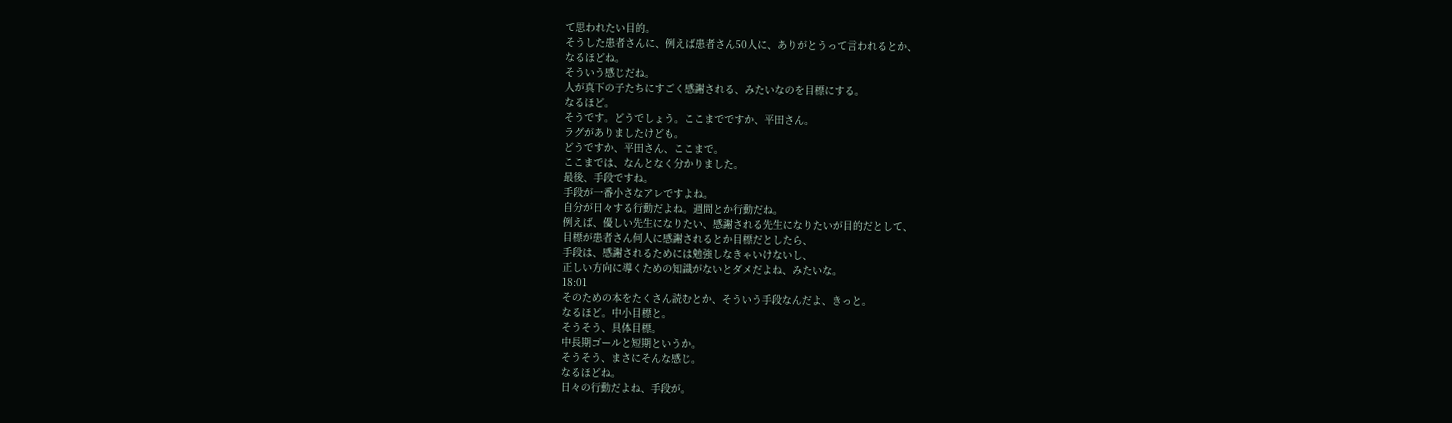て思われたい目的。
そうした患者さんに、例えば患者さん50人に、ありがとうって言われるとか、
なるほどね。
そういう感じだね。
人が真下の子たちにすごく感謝される、みたいなのを目標にする。
なるほど。
そうです。どうでしょう。ここまでですか、平田さん。
ラグがありましたけども。
どうですか、平田さん、ここまで。
ここまでは、なんとなく分かりました。
最後、手段ですね。
手段が一番小さなアレですよね。
自分が日々する行動だよね。週間とか行動だね。
例えば、優しい先生になりたい、感謝される先生になりたいが目的だとして、
目標が患者さん何人に感謝されるとか目標だとしたら、
手段は、感謝されるためには勉強しなきゃいけないし、
正しい方向に導くための知識がないとダメだよね、みたいな。
18:01
そのための本をたくさん読むとか、そういう手段なんだよ、きっと。
なるほど。中小目標と。
そうそう、具体目標。
中長期ゴールと短期というか。
そうそう、まさにそんな感じ。
なるほどね。
日々の行動だよね、手段が。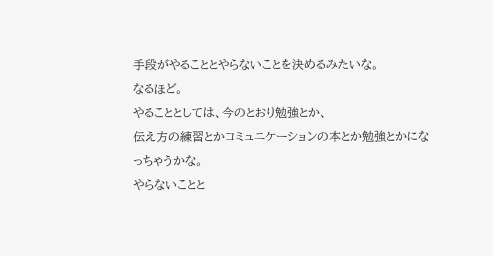手段がやることとやらないことを決めるみたいな。
なるほど。
やることとしては、今のとおり勉強とか、
伝え方の練習とかコミュニケーションの本とか勉強とかになっちゃうかな。
やらないことと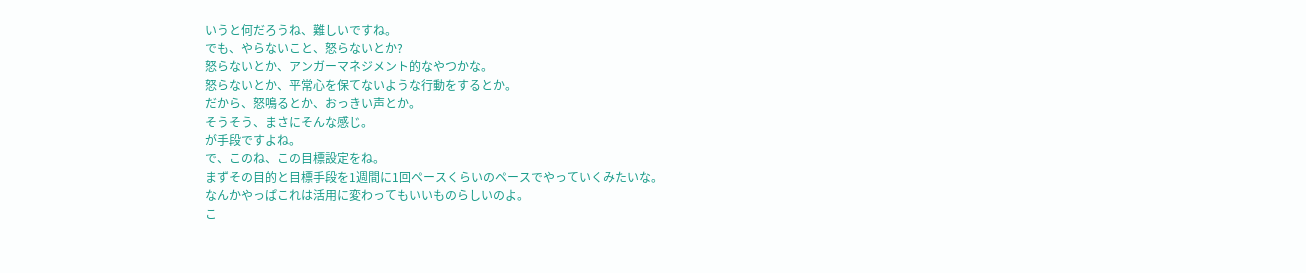いうと何だろうね、難しいですね。
でも、やらないこと、怒らないとか?
怒らないとか、アンガーマネジメント的なやつかな。
怒らないとか、平常心を保てないような行動をするとか。
だから、怒鳴るとか、おっきい声とか。
そうそう、まさにそんな感じ。
が手段ですよね。
で、このね、この目標設定をね。
まずその目的と目標手段を1週間に1回ペースくらいのペースでやっていくみたいな。
なんかやっぱこれは活用に変わってもいいものらしいのよ。
こ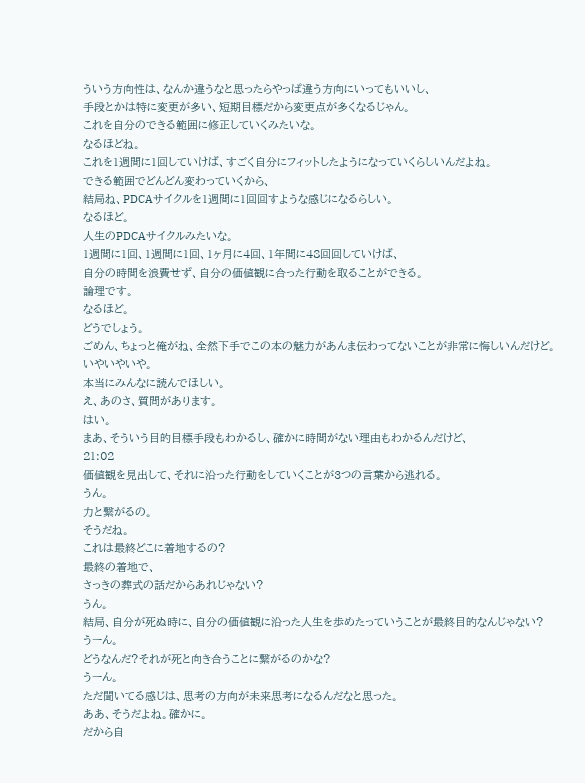ういう方向性は、なんか違うなと思ったらやっぱ違う方向にいってもいいし、
手段とかは特に変更が多い、短期目標だから変更点が多くなるじゃん。
これを自分のできる範囲に修正していくみたいな。
なるほどね。
これを1週間に1回していけば、すごく自分にフィットしたようになっていくらしいんだよね。
できる範囲でどんどん変わっていくから、
結局ね、PDCAサイクルを1週間に1回回すような感じになるらしい。
なるほど。
人生のPDCAサイクルみたいな。
1週間に1回、1週間に1回、1ヶ月に4回、1年間に48回回していけば、
自分の時間を浪費せず、自分の価値観に合った行動を取ることができる。
論理です。
なるほど。
どうでしょう。
ごめん、ちょっと俺がね、全然下手でこの本の魅力があんま伝わってないことが非常に悔しいんだけど。
いやいやいや。
本当にみんなに読んでほしい。
え、あのさ、質問があります。
はい。
まあ、そういう目的目標手段もわかるし、確かに時間がない理由もわかるんだけど、
21:02
価値観を見出して、それに沿った行動をしていくことが3つの言葉から逃れる。
うん。
力と繋がるの。
そうだね。
これは最終どこに着地するの?
最終の着地で、
さっきの葬式の話だからあれじゃない?
うん。
結局、自分が死ぬ時に、自分の価値観に沿った人生を歩めたっていうことが最終目的なんじゃない?
うーん。
どうなんだ?それが死と向き合うことに繋がるのかな?
うーん。
ただ聞いてる感じは、思考の方向が未来思考になるんだなと思った。
ああ、そうだよね。確かに。
だから自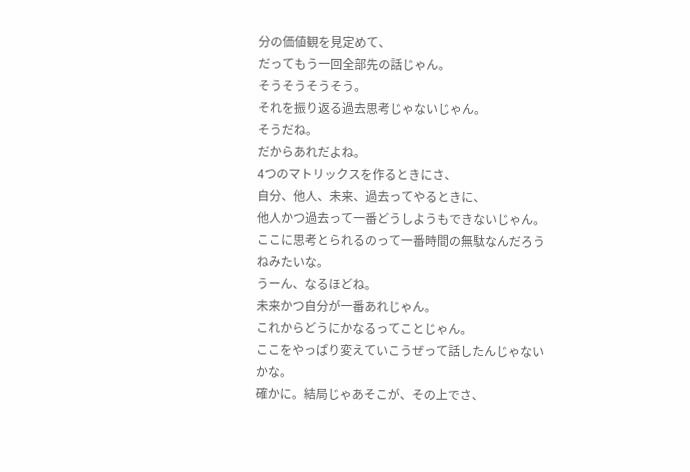分の価値観を見定めて、
だってもう一回全部先の話じゃん。
そうそうそうそう。
それを振り返る過去思考じゃないじゃん。
そうだね。
だからあれだよね。
4つのマトリックスを作るときにさ、
自分、他人、未来、過去ってやるときに、
他人かつ過去って一番どうしようもできないじゃん。
ここに思考とられるのって一番時間の無駄なんだろうねみたいな。
うーん、なるほどね。
未来かつ自分が一番あれじゃん。
これからどうにかなるってことじゃん。
ここをやっぱり変えていこうぜって話したんじゃないかな。
確かに。結局じゃあそこが、その上でさ、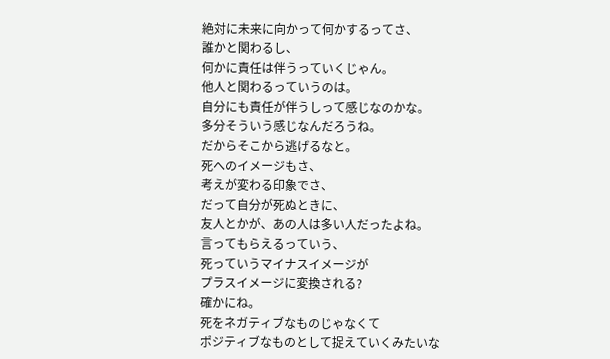絶対に未来に向かって何かするってさ、
誰かと関わるし、
何かに責任は伴うっていくじゃん。
他人と関わるっていうのは。
自分にも責任が伴うしって感じなのかな。
多分そういう感じなんだろうね。
だからそこから逃げるなと。
死へのイメージもさ、
考えが変わる印象でさ、
だって自分が死ぬときに、
友人とかが、あの人は多い人だったよね。
言ってもらえるっていう、
死っていうマイナスイメージが
プラスイメージに変換される?
確かにね。
死をネガティブなものじゃなくて
ポジティブなものとして捉えていくみたいな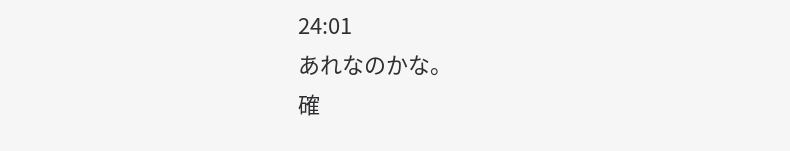24:01
あれなのかな。
確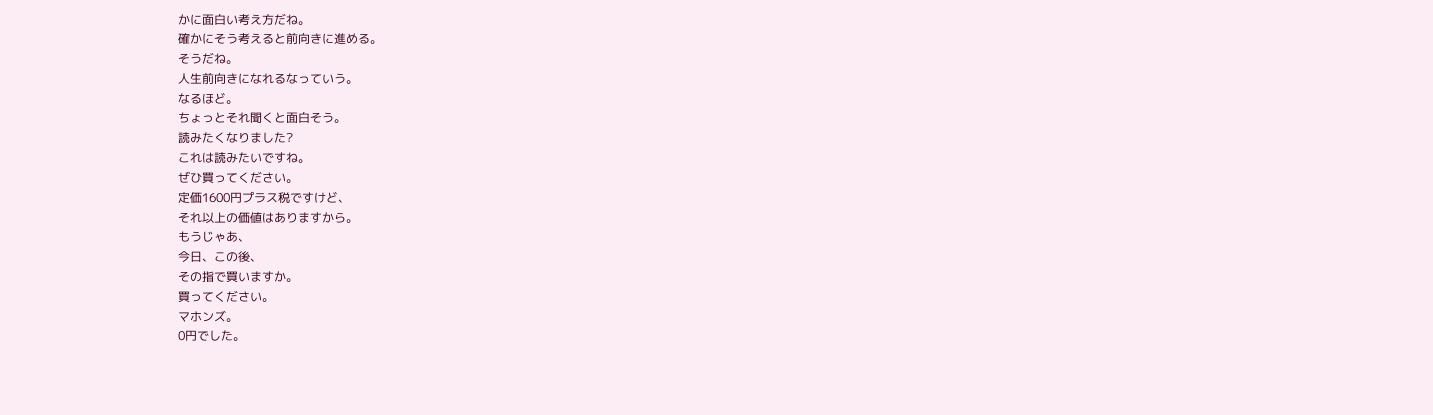かに面白い考え方だね。
確かにそう考えると前向きに進める。
そうだね。
人生前向きになれるなっていう。
なるほど。
ちょっとそれ聞くと面白そう。
読みたくなりました?
これは読みたいですね。
ぜひ買ってください。
定価1600円プラス税ですけど、
それ以上の価値はありますから。
もうじゃあ、
今日、この後、
その指で買いますか。
買ってください。
マホンズ。
0円でした。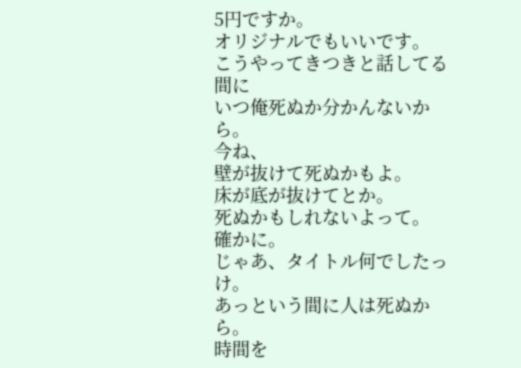5円ですか。
オリジナルでもいいです。
こうやってきつきと話してる間に
いつ俺死ぬか分かんないから。
今ね、
壁が抜けて死ぬかもよ。
床が底が抜けてとか。
死ぬかもしれないよって。
確かに。
じゃあ、タイトル何でしたっけ。
あっという間に人は死ぬから。
時間を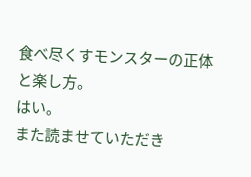食べ尽くすモンスターの正体と楽し方。
はい。
また読ませていただき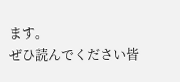ます。
ぜひ読んでください皆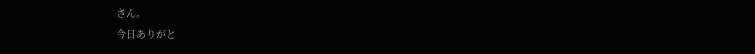さん。
今日ありがと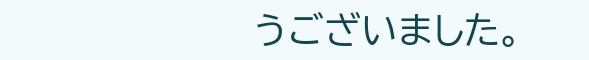うございました。